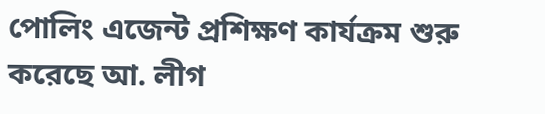পোলিং এজেন্ট প্রশিক্ষণ কার্যক্রম শুরু করেছে আ. লীগ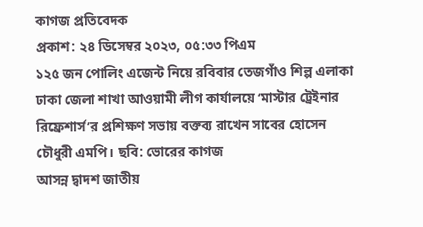কাগজ প্রতিবেদক
প্রকাশ: ২৪ ডিসেম্বর ২০২৩, ০৫:৩৩ পিএম
১২৫ জন পোলিং এজেন্ট নিয়ে রবিবার তেজগাঁও শিল্প এলাকা ঢাকা জেলা শাখা আওয়ামী লীগ কার্যালয়ে ‘মাস্টার ট্রেইনার রিফ্রেশার্স’র প্রশিক্ষণ সভায় বক্তব্য রাখেন সাবের হোসেন চৌধুরী এমপি। ছবি: ভোরের কাগজ
আসন্ন দ্বাদশ জাতীয়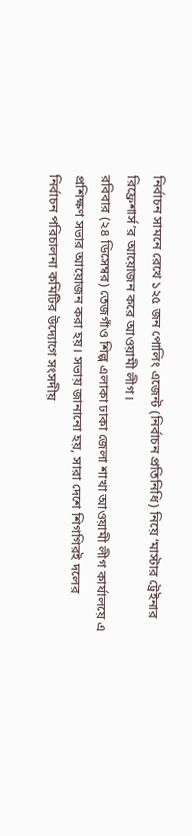নির্বাচন সামনে রেখে ১২৫ জন পোলিং এজেন্ট (নির্বাচন প্রতিনিধি) নিয়ে ‘মাস্টার ট্রেইনার রিফ্রেশার্স’র আয়োজন করে আওয়ামী লীগ।
রবিবার (২৪ ডিসেম্বর) তেজগাঁও শিল্প এলাকা ঢাকা জেলা শাখা আওয়ামী লীগ কার্যালয়ে এ প্রশিক্ষণ সভার আয়োজন করা হয়। সভায় জানানো হয়, সারা দেশে শিগগিরই দলের নির্বাচন পরিচালনা কমিটির উদ্যোগে সংসদীয়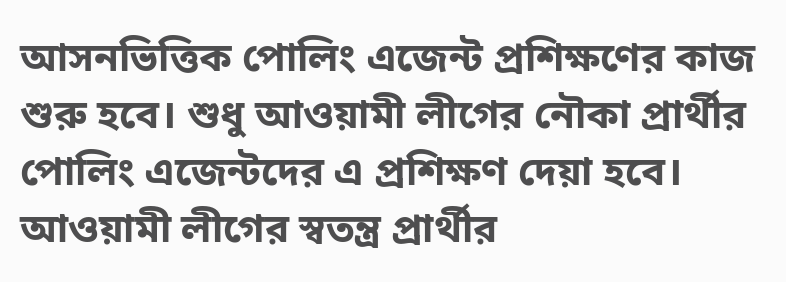আসনভিত্তিক পোলিং এজেন্ট প্রশিক্ষণের কাজ শুরু হবে। শুধু আওয়ামী লীগের নৌকা প্রার্থীর পোলিং এজেন্টদের এ প্রশিক্ষণ দেয়া হবে। আওয়ামী লীগের স্বতন্ত্র প্রার্থীর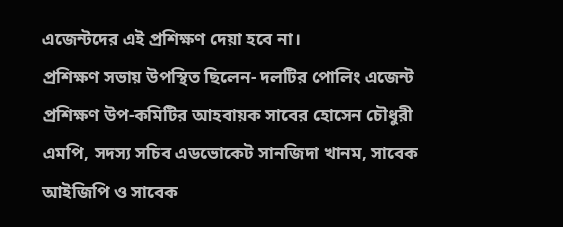এজেন্টদের এই প্রশিক্ষণ দেয়া হবে না।
প্রশিক্ষণ সভায় উপস্থিত ছিলেন- দলটির পোলিং এজেন্ট প্রশিক্ষণ উপ-কমিটির আহবায়ক সাবের হোসেন চৌধুরী এমপি, সদস্য সচিব এডভোকেট সানজিদা খানম, সাবেক আইজিপি ও সাবেক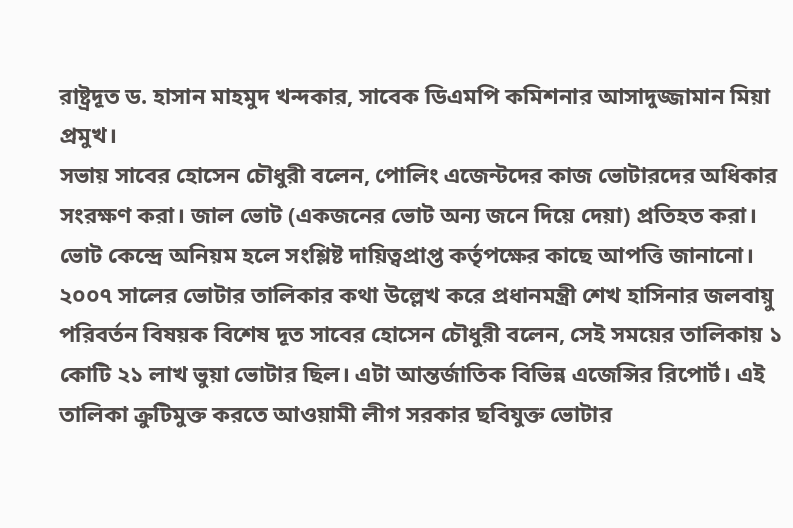রাষ্ট্রদূত ড. হাসান মাহমুদ খন্দকার, সাবেক ডিএমপি কমিশনার আসাদুজ্জামান মিয়া প্রমুখ।
সভায় সাবের হোসেন চৌধুরী বলেন, পোলিং এজেন্টদের কাজ ভোটারদের অধিকার সংরক্ষণ করা। জাল ভোট (একজনের ভোট অন্য জনে দিয়ে দেয়া) প্রতিহত করা। ভোট কেন্দ্রে অনিয়ম হলে সংশ্লিষ্ট দায়িত্বপ্রাপ্ত কর্তৃপক্ষের কাছে আপত্তি জানানো।
২০০৭ সালের ভোটার তালিকার কথা উল্লেখ করে প্রধানমন্ত্রী শেখ হাসিনার জলবায়ু পরিবর্তন বিষয়ক বিশেষ দূত সাবের হোসেন চৌধুরী বলেন, সেই সময়ের তালিকায় ১ কোটি ২১ লাখ ভুয়া ভোটার ছিল। এটা আন্তর্জাতিক বিভিন্ন এজেন্সির রিপোর্ট। এই তালিকা ক্রুটিমুক্ত করতে আওয়ামী লীগ সরকার ছবিযুক্ত ভোটার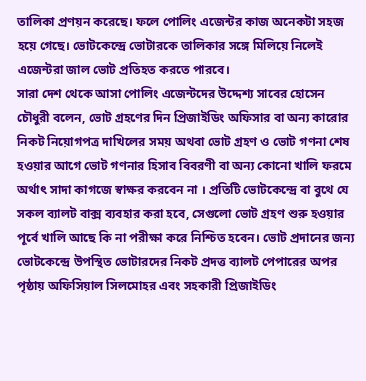তালিকা প্রণয়ন করেছে। ফলে পোলিং এজেন্টর কাজ অনেকটা সহজ হয়ে গেছে। ভোটকেন্দ্রে ভোটারকে তালিকার সঙ্গে মিলিয়ে নিলেই এজেন্টরা জাল ভোট প্রতিহত করতে পারবে।
সারা দেশ থেকে আসা পোলিং এজেন্টদের উদ্দেশ্য সাবের হোসেন চৌধুরী বলেন, ভোট গ্রহণের দিন প্রিজাইডিং অফিসার বা অন্য কারোর নিকট নিয়োগপত্র দাখিলের সময় অথবা ভোট গ্রহণ ও ভোট গণনা শেষ হওয়ার আগে ভোট গণনার হিসাব বিবরণী বা অন্য কোনো খালি ফরমে অর্থাৎ সাদা কাগজে স্বাক্ষর করবেন না । প্রতিটি ভোটকেন্দ্রে বা বুথে যে সকল ব্যালট বাক্স ব্যবহার করা হবে, সেগুলো ভোট গ্রহণ শুরু হওয়ার পূর্বে খালি আছে কি না পরীক্ষা করে নিশ্চিত হবেন। ভোট প্রদানের জন্য ভোটকেন্দ্রে উপস্থিত ভোটারদের নিকট প্রদত্ত ব্যালট পেপারের অপর পৃষ্ঠায় অফিসিয়াল সিলমোহর এবং সহকারী প্রিজাইডিং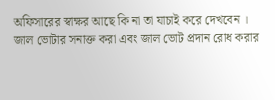অফিসারের স্বাক্ষর আছে কি না তা যাচাই করে দেখবেন ।
জাল ভোটার সনাক্ত করা এবং জাল ভোট প্রদান রোধ করার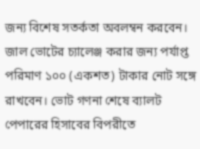জন্য বিশেষ সতর্কতা অবলম্বন করবেন। জাল ভোটের চ্যালেঞ্জ করার জন্য পর্যাপ্ত পরিমাণ ১০০ (একশত) টাকার নোট সঙ্গে রাখবেন। ভোট গণনা শেষে ব্যালট পেপারের হিসাবের বিপরীতে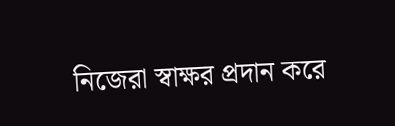নিজেরা স্বাক্ষর প্রদান করে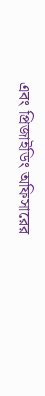এবং প্রিজাইডিং অফিসারের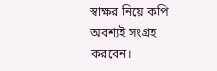স্বাক্ষর নিয়ে কপি অবশ্যই সংগ্রহ করবেন।